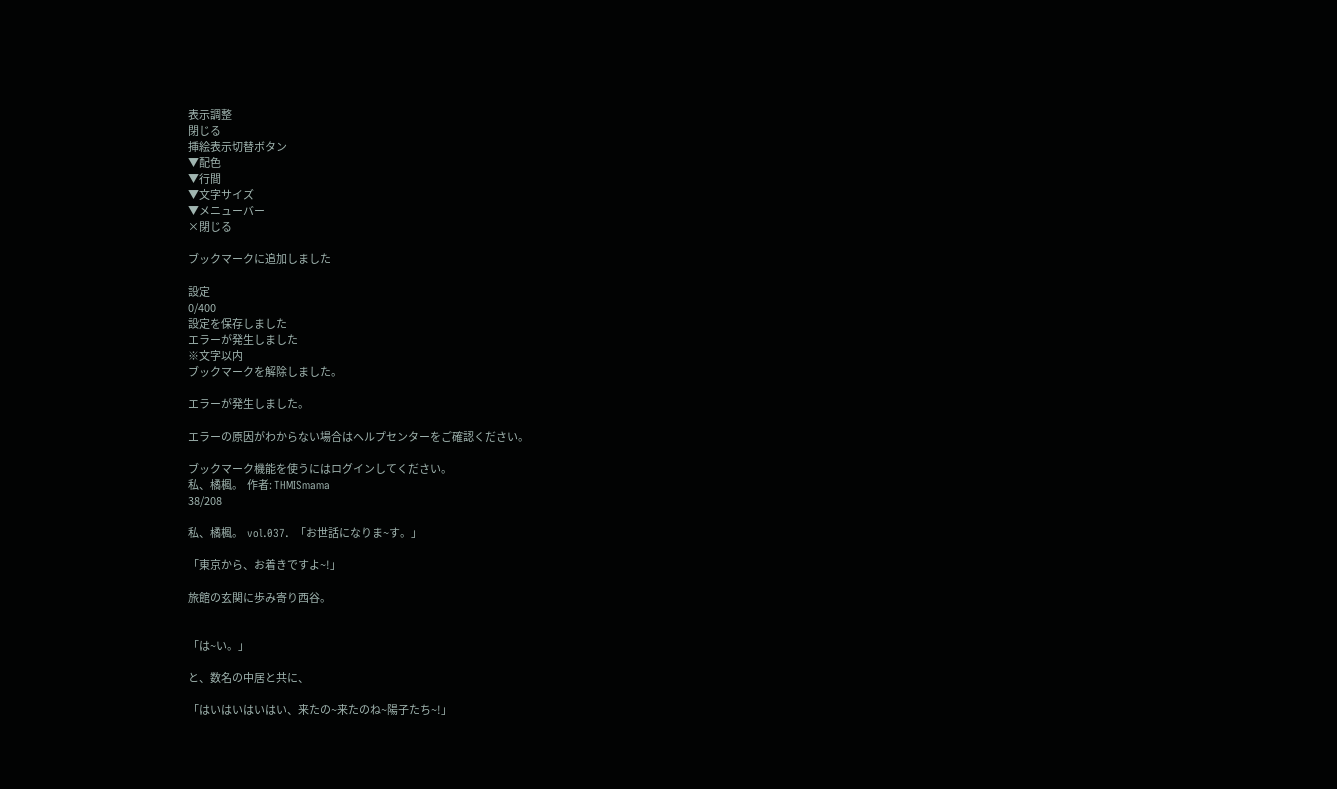表示調整
閉じる
挿絵表示切替ボタン
▼配色
▼行間
▼文字サイズ
▼メニューバー
×閉じる

ブックマークに追加しました

設定
0/400
設定を保存しました
エラーが発生しました
※文字以内
ブックマークを解除しました。

エラーが発生しました。

エラーの原因がわからない場合はヘルプセンターをご確認ください。

ブックマーク機能を使うにはログインしてください。
私、橘楓。  作者: THMISmama
38/208

私、橘楓。  vol.037.  「お世話になりま~す。」

「東京から、お着きですよ~!」

旅館の玄関に歩み寄り西谷。


「は~い。」

と、数名の中居と共に、

「はいはいはいはい、来たの~来たのね~陽子たち~!」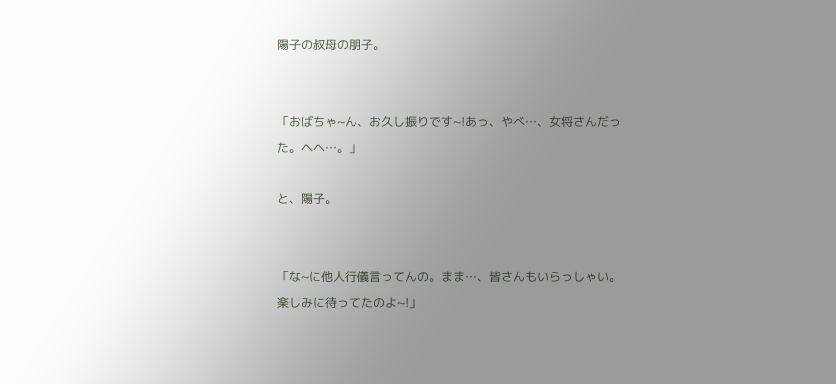陽子の叔母の朋子。


「おばちゃ~ん、お久し振りです~!あっ、やべ…、女将さんだった。ヘヘ…。」

と、陽子。


「な~に他人行儀言ってんの。まま…、皆さんもいらっしゃい。楽しみに待ってたのよ~!」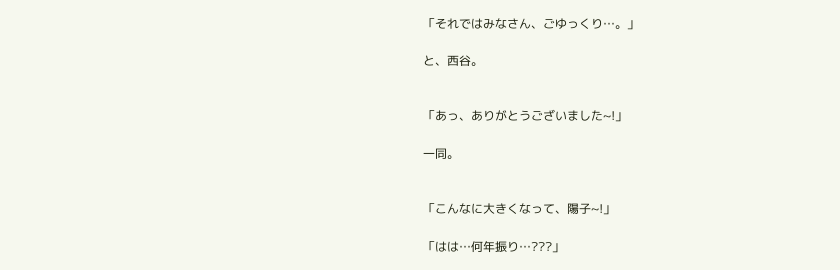「それではみなさん、ごゆっくり…。」

と、西谷。


「あっ、ありがとうございました~!」

一同。


「こんなに大きくなって、陽子~!」

「はは…何年振り…???」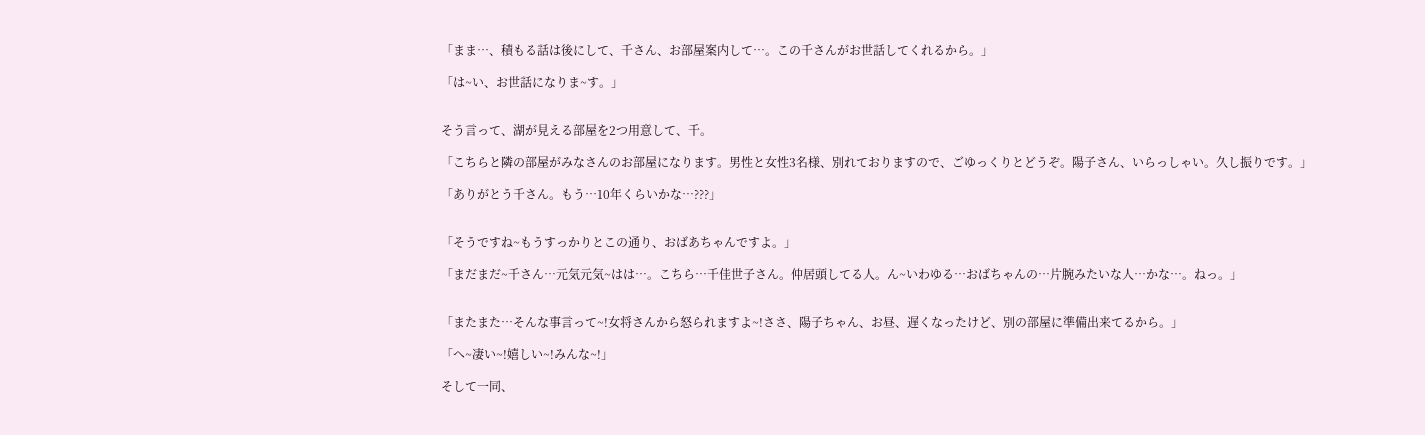「まま…、積もる話は後にして、千さん、お部屋案内して…。この千さんがお世話してくれるから。」

「は~い、お世話になりま~す。」


そう言って、湖が見える部屋を2つ用意して、千。

「こちらと隣の部屋がみなさんのお部屋になります。男性と女性3名様、別れておりますので、ごゆっくりとどうぞ。陽子さん、いらっしゃい。久し振りです。」

「ありがとう千さん。もう…10年くらいかな…???」


「そうですね~もうすっかりとこの通り、おばあちゃんですよ。」

「まだまだ~千さん…元気元気~はは…。こちら…千佳世子さん。仲居頭してる人。ん~いわゆる…おばちゃんの…片腕みたいな人…かな…。ねっ。」


「またまた…そんな事言って~!女将さんから怒られますよ~!ささ、陽子ちゃん、お昼、遅くなったけど、別の部屋に準備出来てるから。」

「へ~凄い~!嬉しい~!みんな~!」

そして一同、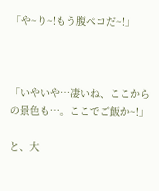「や~り~!もう腹ペコだ~!」



「いやいや…凄いね、ここからの景色も…。ここでご飯か~!」

と、大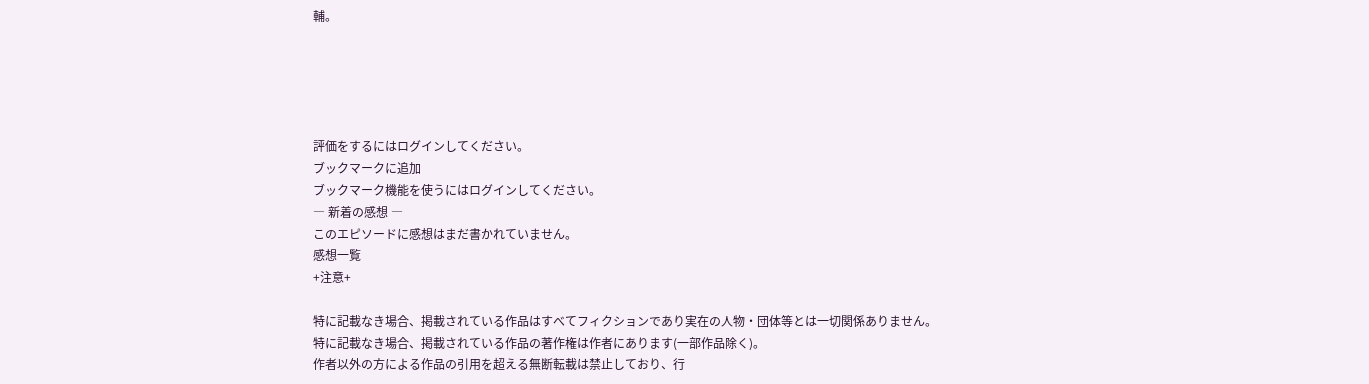輔。





評価をするにはログインしてください。
ブックマークに追加
ブックマーク機能を使うにはログインしてください。
― 新着の感想 ―
このエピソードに感想はまだ書かれていません。
感想一覧
+注意+

特に記載なき場合、掲載されている作品はすべてフィクションであり実在の人物・団体等とは一切関係ありません。
特に記載なき場合、掲載されている作品の著作権は作者にあります(一部作品除く)。
作者以外の方による作品の引用を超える無断転載は禁止しており、行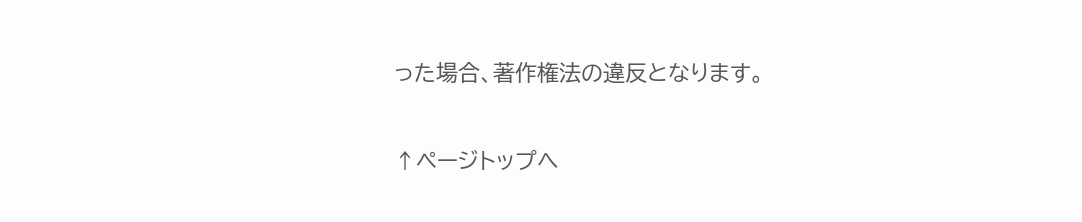った場合、著作権法の違反となります。

↑ページトップへ